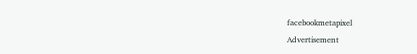facebookmetapixel
Advertisement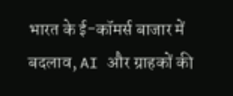भारत के ई-कॉमर्स बाजार में बदलाव, AI और ग्राहकों की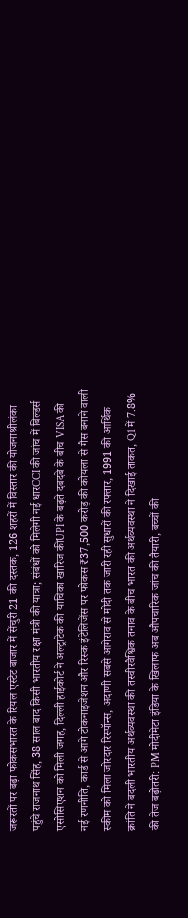जरूरतों पर बढ़ा फोकसभारत के रियल एस्टेट बाजार में सेंचुरी 21 की दस्तक, 126 शहरों में विस्तार की योजनाश्रीलंका पहुंचे राजनाथ सिंह, 38 साल बाद किसी भारतीय रक्षा मंत्री की यात्रा; संबंधों को मिलेगी नई धारCCI की जांच में बिल्डर्स एसोसिएशन को मिली जगह, दिल्ली हाईकोर्ट ने अल्ट्राटेक की याचिका खारिज कीUPI के बढ़ते दबदबे के बीच VISA की नई रणनीति, कार्ड से आगे टोकनाइजेशन और रिस्क इंटेलिजेंस पर फोकस₹37,500 करोड़ की कोयला से गैस बनाने वाली स्कीम को मिला जोरदार रिस्पॉन्स, अदाणी सबसे आगेराव से मोदी तक जारी रही सुधारों की रफ्तार, 1991 की आर्थिक क्रांति ने बदली भारतीय अर्थव्यवस्था की तस्वीरवैश्विक तनाव के बीच भारत की अर्थव्यवस्था ने दिखाई ताकत, Q1 में 7.8% की तेज बढ़ोतरी: PM मोदीमेटा इंडिया के खिलाफ अब औपचारिक जांच की तैयारी, बच्चों की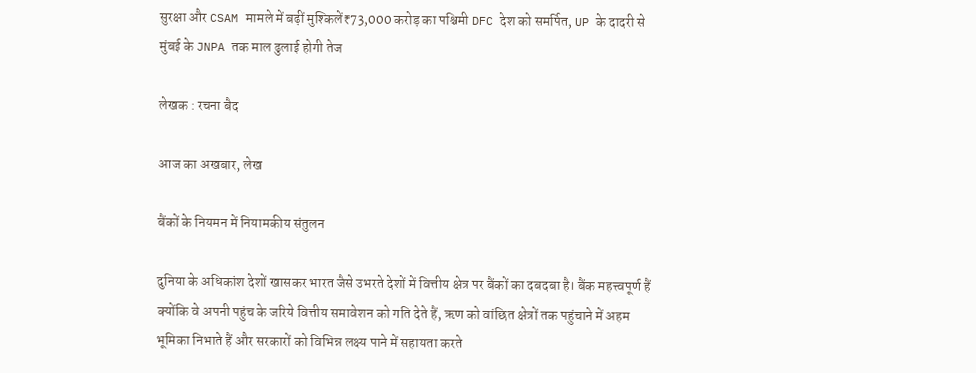सुरक्षा और CSAM मामले में बढ़ीं मुश्किलें₹73,000 करोड़ का पश्चिमी DFC देश को समर्पित, UP के दादरी से मुंबई के JNPA तक माल ढुलाई होगी तेज

लेखक : रचना बैद

आज का अखबार, लेख

बैंकों के नियमन में नियामकीय संतुलन

दुनिया के अधिकांश देशों खासकर भारत जैसे उभरते देशों में वित्तीय क्षेत्र पर बैंकों का दबदबा है। बैंक महत्त्वपूर्ण हैं क्योंकि वे अपनी पहुंच के जरिये वित्तीय समावेशन को गति देते हैं, ऋण को वांछित क्षेत्रों तक पहुंचाने में अहम भूमिका निभाते हैं और सरकारों को विभिन्न लक्ष्य पाने में सहायता करते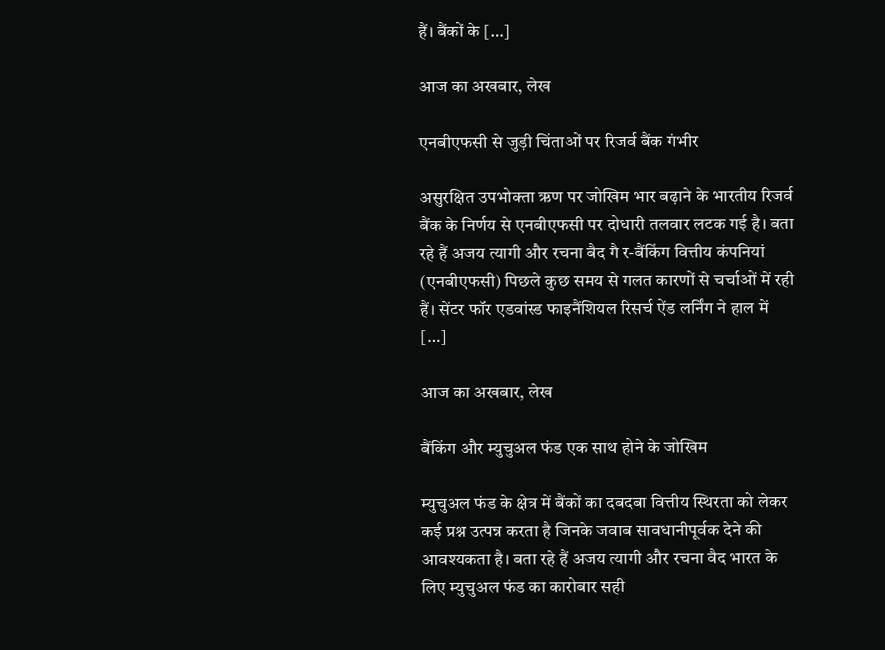हैं। बैंकों के […]

आज का अखबार, लेख

एनबीएफसी से जुड़ी चिंताओं पर रिजर्व बैंक गंभीर

असुरक्षित उपभोक्ता ऋण पर जोखिम भार बढ़ाने के भारतीय रिजर्व बैंक के निर्णय से एनबीएफसी पर दोधारी तलवार लटक गई है। बता रहे हैं अजय त्यागी और रचना बैद गै र-बैंकिंग वित्तीय कंपनियां (एनबीएफसी) पिछले कुछ समय से गलत कारणों से चर्चाओं में रही हैं। सेंटर फॉर एडवांस्ड फाइनैंशियल रिसर्च ऐंड लर्निंग ने हाल में […]

आज का अखबार, लेख

बैंकिंग और म्युचुअल फंड एक साथ होने के जोखिम

म्युचुअल फंड के क्षेत्र में बैंकों का दबदबा वित्तीय स्थिरता को लेकर कई प्रश्न उत्पन्न करता है जिनके जवाब सावधानीपूर्वक देने की आवश्यकता है। बता रहे हैं अजय त्यागी और रचना वैद भारत के लिए म्युचुअल फंड का कारोबार सही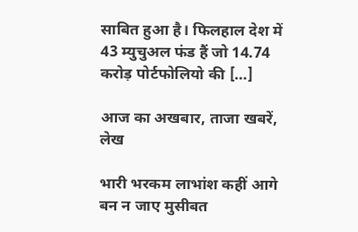साबित हुआ है। फिलहाल देश में 43 म्युचुअल फंड हैं जो 14.74 करोड़ पोर्टफोलियो की […]

आज का अखबार, ताजा खबरें, लेख

भारी भरकम लाभांश कहीं आगे बन न जाए मुसीबत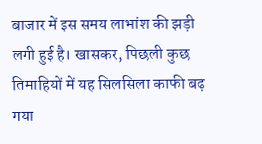बाजार में इस समय लाभांश की झड़ी लगी हुई है। खासकर, पिछली कुछ तिमाहियों में यह सिलसिला काफी बढ़ गया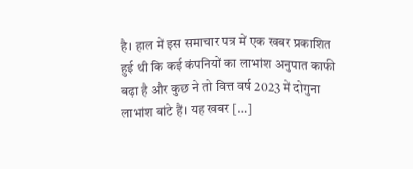है। हाल में इस समाचार पत्र में एक खबर प्रकाशित हुई थी कि कई कंपनियों का लाभांश अनुपात काफी बढ़ा है और कुछ ने तो वित्त वर्ष 2023 में दोगुना लाभांश बांटे हैं। यह खबर […]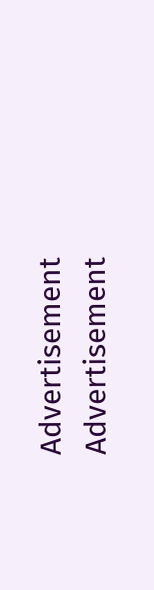Advertisement
Advertisement